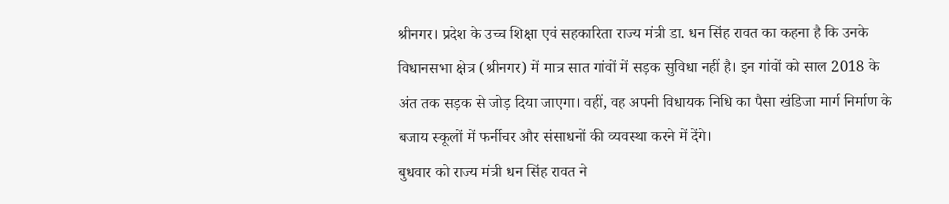श्रीनगर। प्रदेश के उच्च शिक्षा एवं सहकारिता राज्य मंत्री डा. धन सिंह रावत का कहना है कि उनके विधानसभा क्षेत्र (श्रीनगर) में मात्र सात गांवों में सड़क सुविधा नहीं है। इन गांवों को साल 2018 के अंत तक सड़क से जोड़ दिया जाएगा। वहीं, वह अपनी विधायक निधि का पैसा खंडिजा मार्ग निर्माण के बजाय स्कूलों में फर्नीचर और संसाधनों की व्यवस्था करने में देंगे।
बुधवार को राज्य मंत्री धन सिंह रावत ने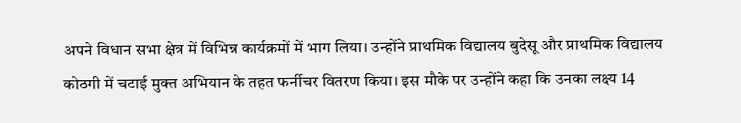अपने विधान सभा क्षेत्र में विभिन्न कार्यक्रमों में भाग लिया। उन्होंने प्राथमिक विद्यालय बुदेसू और प्राथमिक विद्यालय कोठगी में चटाई मुक्त अभियान के तहत फर्नीचर वितरण किया। इस मौके पर उन्होंने कहा कि उनका लक्ष्य 14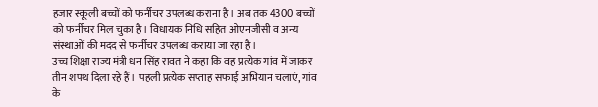हजार स्कूली बच्चों को फर्नीचर उपलब्ध कराना है। अब तक 4300 बच्चों को फर्नीचर मिल चुका है। विधायक निधि सहित ओएनजीसी व अन्य संस्थाओं की मदद से फर्नीचर उपलब्ध कराया जा रहा है।
उच्च शिक्षा राज्य मंत्री धन सिंह रावत ने कहा कि वह प्रत्येक गांव में जाकर तीन शपथ दिला रहे हैं। पहली प्रत्येक सप्ताह सफाई अभियान चलाएं, गांव के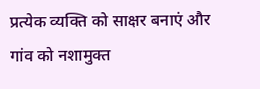प्रत्येक व्यक्ति को साक्षर बनाएं और गांव को नशामुक्त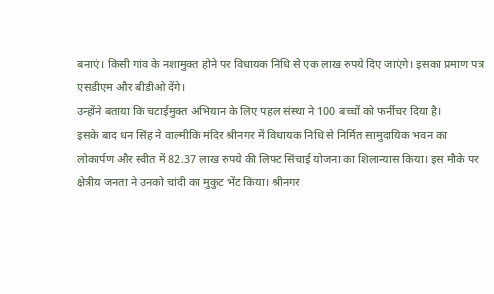बनाएं। किसी गांव के नशामुक्त होने पर विधायक निधि से एक लाख रुपये दिए जाएंगे। इसका प्रमाण पत्र एसडीएम और बीडीओ देंगे।
उन्होंने बताया कि चटाईमुक्त अभियान के लिए पहल संस्था ने 100 बच्चों को फर्नीचर दिया है।
इसके बाद धन सिंह ने वाल्मीकि मंदिर श्रीनगर में विधायक निधि से निर्मित सामुदायिक भवन का लोकार्पण और स्वीत में 82.37 लाख रुपये की लिफ्ट सिंचाई योजना का शिलान्यास किया। इस मौके पर क्षेत्रीय जनता ने उनको चांदी का मुकुट भेंट किया। श्रीनगर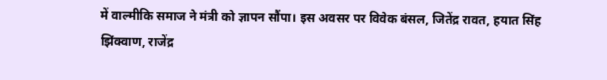में वाल्मीकि समाज ने मंत्री को ज्ञापन सौंपा। इस अवसर पर विवेक बंसल, जितेंद्र रावत, हयात सिंह झिंक्वाण, राजेंद्र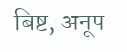बिष्ट, अनूप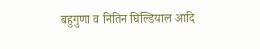बहुगुणा व नितिन घिल्डियाल आदि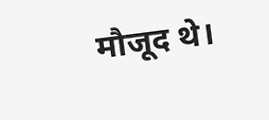मौजूद थे।